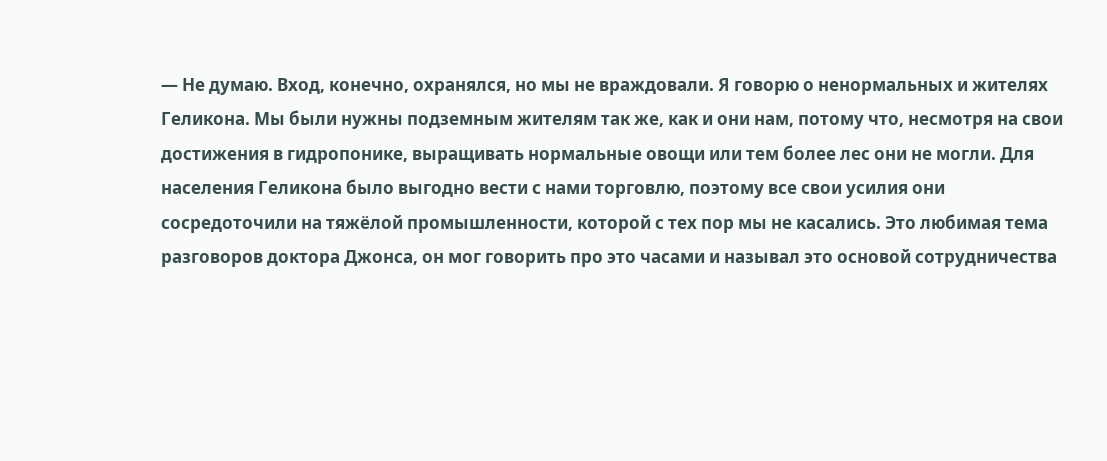— Не думаю. Вход, конечно, охранялся, но мы не враждовали. Я говорю о ненормальных и жителях Геликона. Мы были нужны подземным жителям так же, как и они нам, потому что, несмотря на свои достижения в гидропонике, выращивать нормальные овощи или тем более лес они не могли. Для населения Геликона было выгодно вести с нами торговлю, поэтому все свои усилия они сосредоточили на тяжёлой промышленности, которой с тех пор мы не касались. Это любимая тема разговоров доктора Джонса, он мог говорить про это часами и называл это основой сотрудничества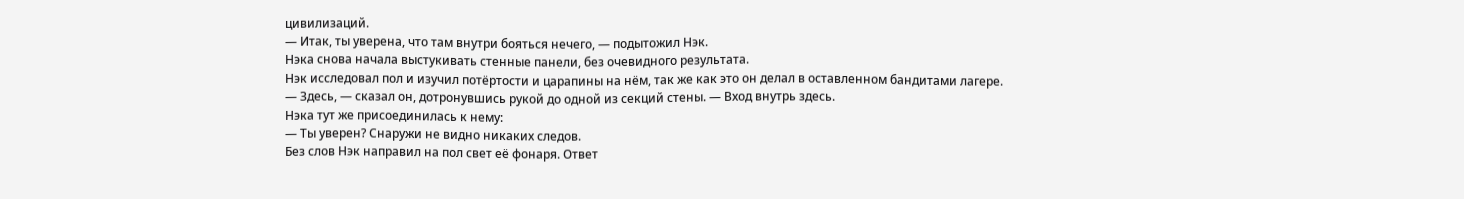цивилизаций.
— Итак, ты уверена, что там внутри бояться нечего, — подытожил Нэк.
Нэка снова начала выстукивать стенные панели, без очевидного результата.
Нэк исследовал пол и изучил потёртости и царапины на нём, так же как это он делал в оставленном бандитами лагере.
— Здесь, — сказал он, дотронувшись рукой до одной из секций стены. — Вход внутрь здесь.
Нэка тут же присоединилась к нему:
— Ты уверен? Снаружи не видно никаких следов.
Без слов Нэк направил на пол свет её фонаря. Ответ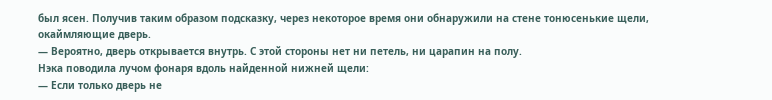был ясен. Получив таким образом подсказку, через некоторое время они обнаружили на стене тонюсенькие щели, окаймляющие дверь.
— Вероятно, дверь открывается внутрь. С этой стороны нет ни петель, ни царапин на полу.
Нэка поводила лучом фонаря вдоль найденной нижней щели:
— Если только дверь не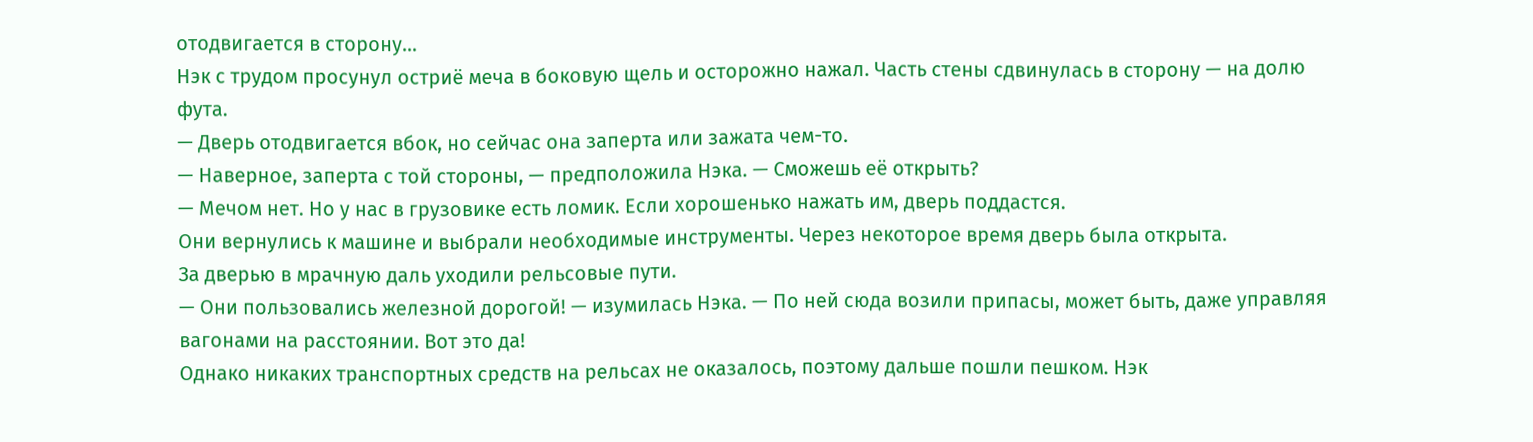отодвигается в сторону…
Нэк с трудом просунул остриё меча в боковую щель и осторожно нажал. Часть стены сдвинулась в сторону — на долю фута.
— Дверь отодвигается вбок, но сейчас она заперта или зажата чем-то.
— Наверное, заперта с той стороны, — предположила Нэка. — Сможешь её открыть?
— Мечом нет. Но у нас в грузовике есть ломик. Если хорошенько нажать им, дверь поддастся.
Они вернулись к машине и выбрали необходимые инструменты. Через некоторое время дверь была открыта.
За дверью в мрачную даль уходили рельсовые пути.
— Они пользовались железной дорогой! — изумилась Нэка. — По ней сюда возили припасы, может быть, даже управляя вагонами на расстоянии. Вот это да!
Однако никаких транспортных средств на рельсах не оказалось, поэтому дальше пошли пешком. Нэк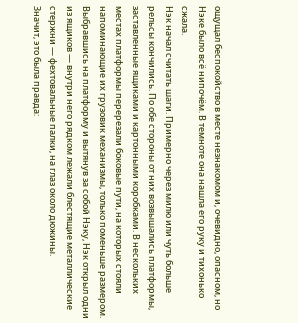ощущал беспокойство в месте незнакомом и, очевидно, опасном, но Нэке было всё нипочём. В темноте она нашла его руку и тихонько сжала.
Нэк начал считать шаги. Примерно через милю или чуть больше рельсы кончились. По обе стороны от них возвышались платформы, заставленные ящиками и картонными коробками. В нескольких местах платформы перерезали боковые пути, на которых стояли напоминающие их грузовик механизмы, только поменьше размером. Выбравшись на платформу и вытянув за собой Нэку, Нэк открыл одни из ящиков — внутри него рядком лежали блестящие металлические стержни — фехтовальные палки, на глаз около дюжины.
Значит, это была правда: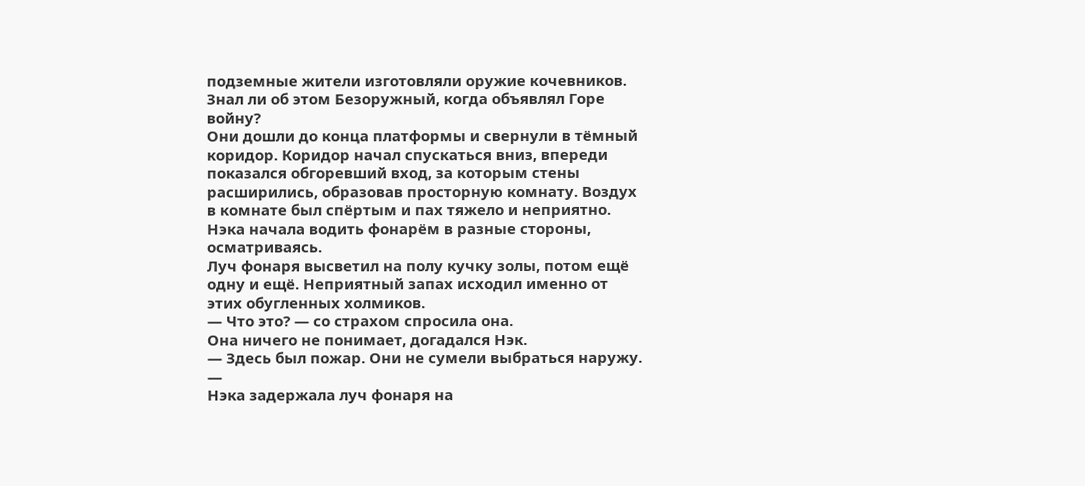подземные жители изготовляли оружие кочевников. Знал ли об этом Безоружный, когда объявлял Горе войну?
Они дошли до конца платформы и свернули в тёмный коридор. Коридор начал спускаться вниз, впереди показался обгоревший вход, за которым стены расширились, образовав просторную комнату. Воздух в комнате был спёртым и пах тяжело и неприятно. Нэка начала водить фонарём в разные стороны, осматриваясь.
Луч фонаря высветил на полу кучку золы, потом ещё одну и ещё. Неприятный запах исходил именно от этих обугленных холмиков.
— Что это? — со страхом спросила она.
Она ничего не понимает, догадался Нэк.
— Здесь был пожар. Они не сумели выбраться наружу.
—
Нэка задержала луч фонаря на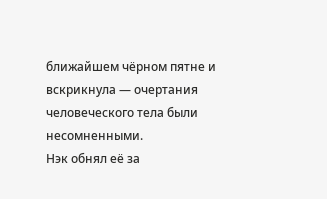ближайшем чёрном пятне и вскрикнула — очертания человеческого тела были несомненными.
Нэк обнял её за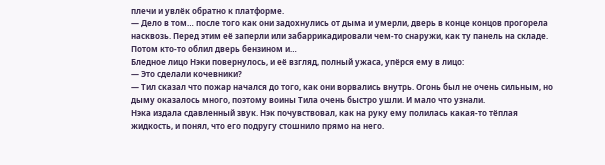плечи и увлёк обратно к платформе.
— Дело в том… после того как они задохнулись от дыма и умерли, дверь в конце концов прогорела насквозь. Перед этим её заперли или забаррикадировали чем-то снаружи, как ту панель на складе. Потом кто-то облил дверь бензином и…
Бледное лицо Нэки повернулось, и её взгляд, полный ужаса, упёрся ему в лицо:
— Это сделали кочевники?
— Тил сказал что пожар начался до того, как они ворвались внутрь. Огонь был не очень сильным, но дыму оказалось много, поэтому воины Тила очень быстро ушли. И мало что узнали.
Нэка издала сдавленный звук. Нэк почувствовал, как на руку ему полилась какая-то тёплая жидкость, и понял, что его подругу стошнило прямо на него.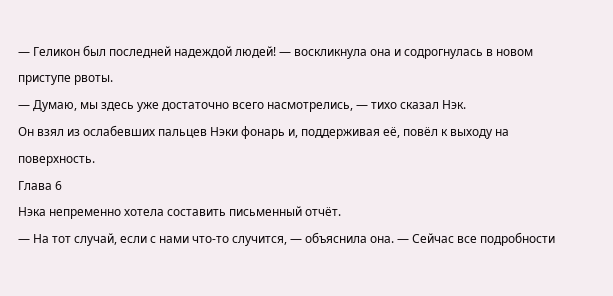— Геликон был последней надеждой людей! — воскликнула она и содрогнулась в новом приступе рвоты.
— Думаю, мы здесь уже достаточно всего насмотрелись, — тихо сказал Нэк.
Он взял из ослабевших пальцев Нэки фонарь и, поддерживая её, повёл к выходу на поверхность.
Глава 6
Нэка непременно хотела составить письменный отчёт.
— На тот случай, если с нами что-то случится, — объяснила она. — Сейчас все подробности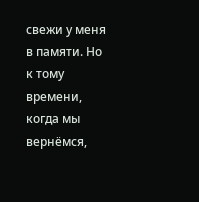свежи у меня в памяти. Но к тому времени, когда мы вернёмся,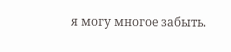я могу многое забыть.